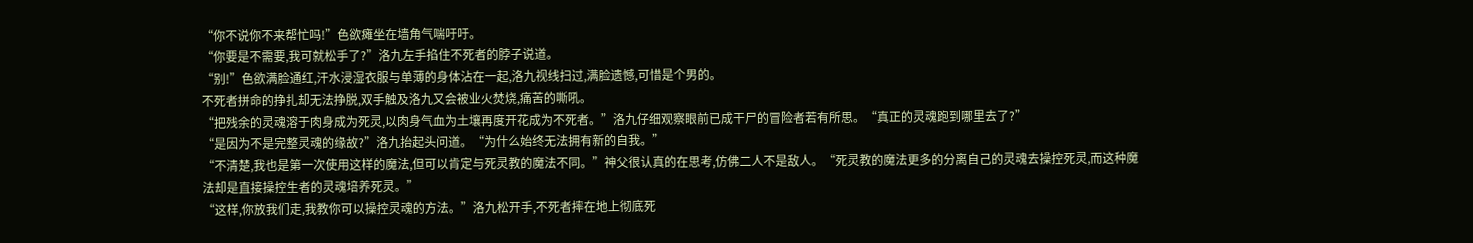“你不说你不来帮忙吗!”色欲瘫坐在墙角气喘吁吁。
“你要是不需要,我可就松手了?”洛九左手掐住不死者的脖子说道。
“别!”色欲满脸通红,汗水浸湿衣服与单薄的身体沾在一起,洛九视线扫过,满脸遗憾,可惜是个男的。
不死者拼命的挣扎却无法挣脱,双手触及洛九又会被业火焚烧,痛苦的嘶吼。
“把残余的灵魂溶于肉身成为死灵,以肉身气血为土壤再度开花成为不死者。”洛九仔细观察眼前已成干尸的冒险者若有所思。“真正的灵魂跑到哪里去了?”
“是因为不是完整灵魂的缘故?”洛九抬起头问道。“为什么始终无法拥有新的自我。”
“不清楚,我也是第一次使用这样的魔法,但可以肯定与死灵教的魔法不同。”神父很认真的在思考,仿佛二人不是敌人。“死灵教的魔法更多的分离自己的灵魂去操控死灵,而这种魔法却是直接操控生者的灵魂培养死灵。”
“这样,你放我们走,我教你可以操控灵魂的方法。”洛九松开手,不死者摔在地上彻底死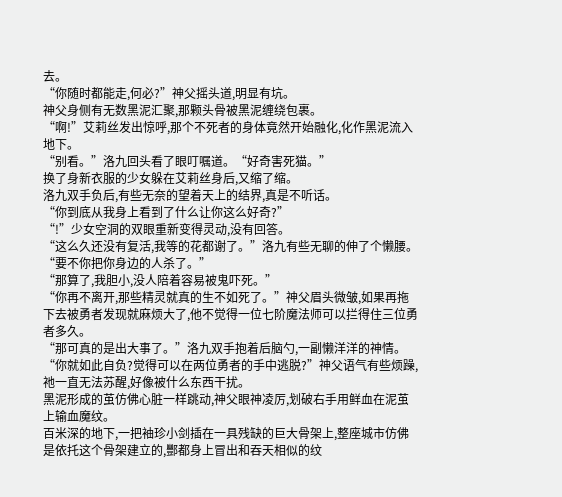去。
“你随时都能走,何必?”神父摇头道,明显有坑。
神父身侧有无数黑泥汇聚,那颗头骨被黑泥缠绕包裹。
“啊!”艾莉丝发出惊呼,那个不死者的身体竟然开始融化,化作黑泥流入地下。
“别看。”洛九回头看了眼叮嘱道。“好奇害死猫。”
换了身新衣服的少女躲在艾莉丝身后,又缩了缩。
洛九双手负后,有些无奈的望着天上的结界,真是不听话。
“你到底从我身上看到了什么让你这么好奇?”
“!”少女空洞的双眼重新变得灵动,没有回答。
“这么久还没有复活,我等的花都谢了。”洛九有些无聊的伸了个懒腰。
“要不你把你身边的人杀了。”
“那算了,我胆小,没人陪着容易被鬼吓死。”
“你再不离开,那些精灵就真的生不如死了。”神父眉头微皱,如果再拖下去被勇者发现就麻烦大了,他不觉得一位七阶魔法师可以拦得住三位勇者多久。
“那可真的是出大事了。”洛九双手抱着后脑勺,一副懒洋洋的神情。
“你就如此自负?觉得可以在两位勇者的手中逃脱?”神父语气有些烦躁,祂一直无法苏醒,好像被什么东西干扰。
黑泥形成的茧仿佛心脏一样跳动,神父眼神凌厉,划破右手用鲜血在泥茧上输血魔纹。
百米深的地下,一把袖珍小剑插在一具残缺的巨大骨架上,整座城市仿佛是依托这个骨架建立的,酆都身上冒出和吞天相似的纹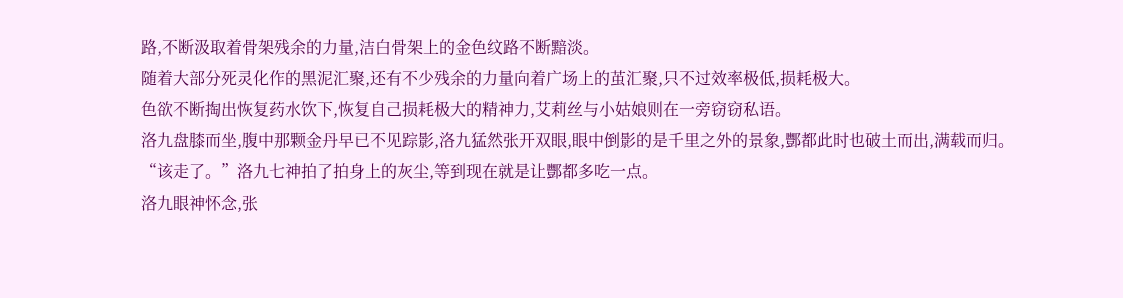路,不断汲取着骨架残余的力量,洁白骨架上的金色纹路不断黯淡。
随着大部分死灵化作的黑泥汇聚,还有不少残余的力量向着广场上的茧汇聚,只不过效率极低,损耗极大。
色欲不断掏出恢复药水饮下,恢复自己损耗极大的精神力,艾莉丝与小姑娘则在一旁窃窃私语。
洛九盘膝而坐,腹中那颗金丹早已不见踪影,洛九猛然张开双眼,眼中倒影的是千里之外的景象,酆都此时也破土而出,满载而归。
“该走了。”洛九七神拍了拍身上的灰尘,等到现在就是让酆都多吃一点。
洛九眼神怀念,张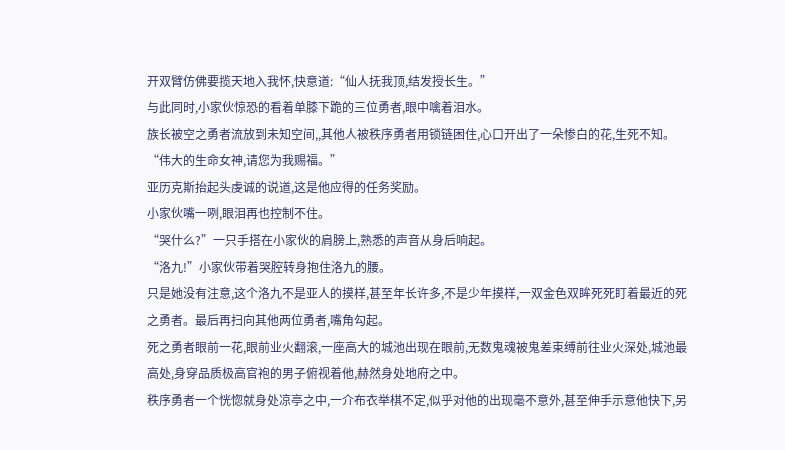开双臂仿佛要揽天地入我怀,快意道:“仙人抚我顶,结发授长生。”
与此同时,小家伙惊恐的看着单膝下跪的三位勇者,眼中噙着泪水。
族长被空之勇者流放到未知空间,,其他人被秩序勇者用锁链困住,心口开出了一朵惨白的花,生死不知。
“伟大的生命女神,请您为我赐福。”
亚历克斯抬起头虔诚的说道,这是他应得的任务奖励。
小家伙嘴一咧,眼泪再也控制不住。
“哭什么?”一只手搭在小家伙的肩膀上,熟悉的声音从身后响起。
“洛九!”小家伙带着哭腔转身抱住洛九的腰。
只是她没有注意,这个洛九不是亚人的摸样,甚至年长许多,不是少年摸样,一双金色双眸死死盯着最近的死之勇者。最后再扫向其他两位勇者,嘴角勾起。
死之勇者眼前一花,眼前业火翻滚,一座高大的城池出现在眼前,无数鬼魂被鬼差束缚前往业火深处,城池最高处,身穿品质极高官袍的男子俯视着他,赫然身处地府之中。
秩序勇者一个恍惚就身处凉亭之中,一介布衣举棋不定,似乎对他的出现毫不意外,甚至伸手示意他快下,另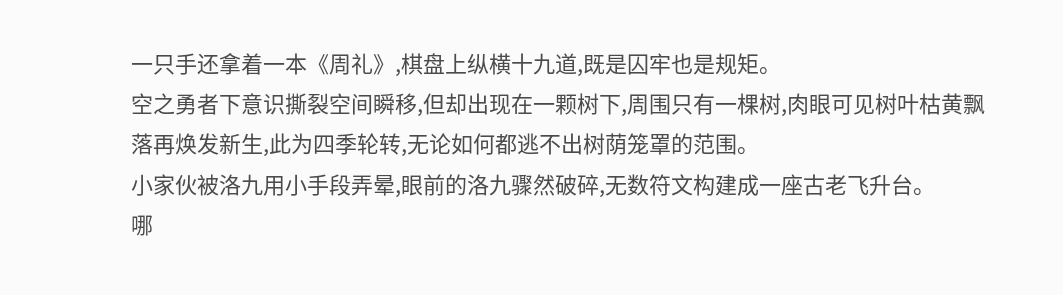一只手还拿着一本《周礼》,棋盘上纵横十九道,既是囚牢也是规矩。
空之勇者下意识撕裂空间瞬移,但却出现在一颗树下,周围只有一棵树,肉眼可见树叶枯黄飘落再焕发新生,此为四季轮转,无论如何都逃不出树荫笼罩的范围。
小家伙被洛九用小手段弄晕,眼前的洛九骤然破碎,无数符文构建成一座古老飞升台。
哪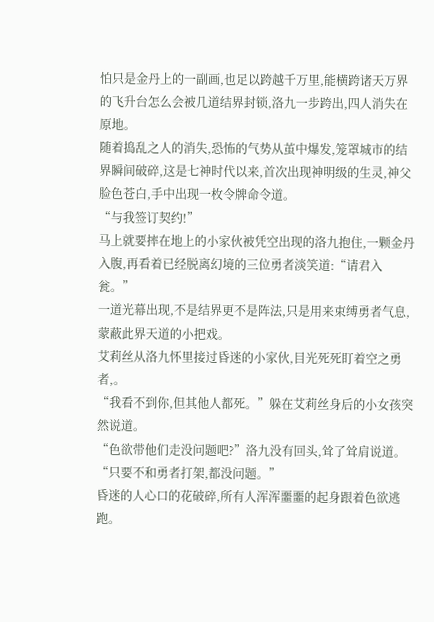怕只是金丹上的一副画,也足以跨越千万里,能横跨诸天万界的飞升台怎么会被几道结界封锁,洛九一步跨出,四人消失在原地。
随着捣乱之人的消失,恐怖的气势从茧中爆发,笼罩城市的结界瞬间破碎,这是七神时代以来,首次出现神明级的生灵,神父脸色苍白,手中出现一枚令牌命令道。
“与我签订契约!”
马上就要摔在地上的小家伙被凭空出现的洛九抱住,一颗金丹入腹,再看着已经脱离幻境的三位勇者淡笑道:“请君入瓮。”
一道光幕出现,不是结界更不是阵法,只是用来束缚勇者气息,蒙蔽此界天道的小把戏。
艾莉丝从洛九怀里接过昏迷的小家伙,目光死死盯着空之勇者,。
“我看不到你,但其他人都死。”躲在艾莉丝身后的小女孩突然说道。
“色欲带他们走没问题吧?”洛九没有回头,耸了耸肩说道。
“只要不和勇者打架,都没问题。”
昏迷的人心口的花破碎,所有人浑浑噩噩的起身跟着色欲逃跑。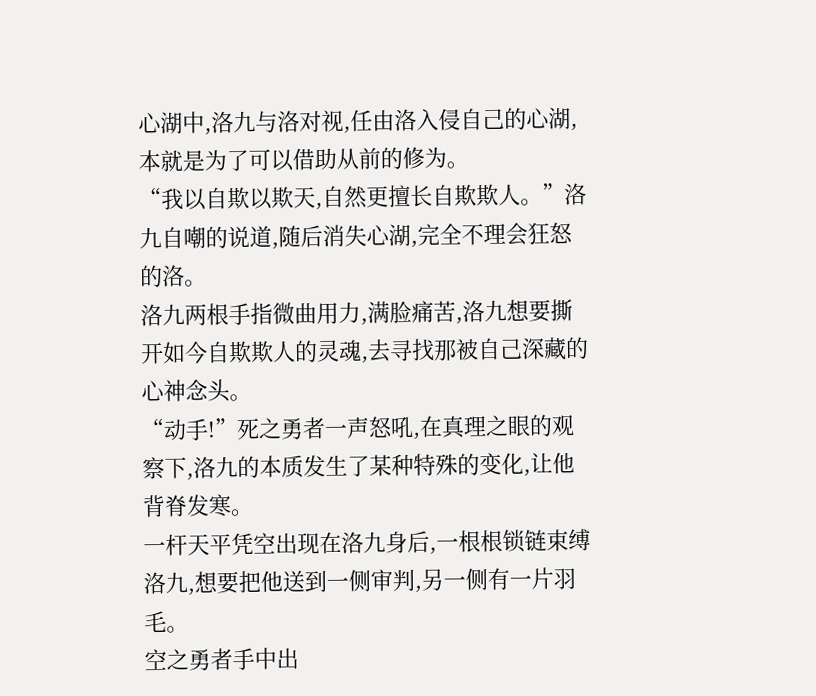心湖中,洛九与洛对视,任由洛入侵自己的心湖,本就是为了可以借助从前的修为。
“我以自欺以欺天,自然更擅长自欺欺人。”洛九自嘲的说道,随后消失心湖,完全不理会狂怒的洛。
洛九两根手指微曲用力,满脸痛苦,洛九想要撕开如今自欺欺人的灵魂,去寻找那被自己深藏的心神念头。
“动手!”死之勇者一声怒吼,在真理之眼的观察下,洛九的本质发生了某种特殊的变化,让他背脊发寒。
一杆天平凭空出现在洛九身后,一根根锁链束缚洛九,想要把他送到一侧审判,另一侧有一片羽毛。
空之勇者手中出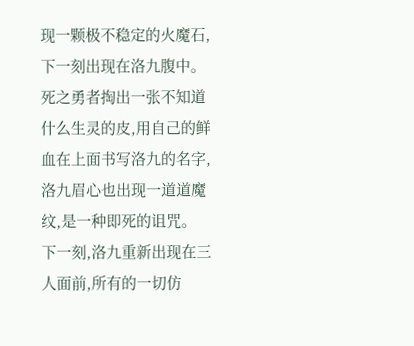现一颗极不稳定的火魔石,下一刻出现在洛九腹中。
死之勇者掏出一张不知道什么生灵的皮,用自己的鲜血在上面书写洛九的名字,洛九眉心也出现一道道魔纹,是一种即死的诅咒。
下一刻,洛九重新出现在三人面前,所有的一切仿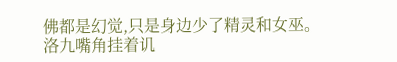佛都是幻觉,只是身边少了精灵和女巫。
洛九嘴角挂着讥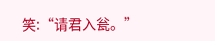笑:“请君入瓮。”